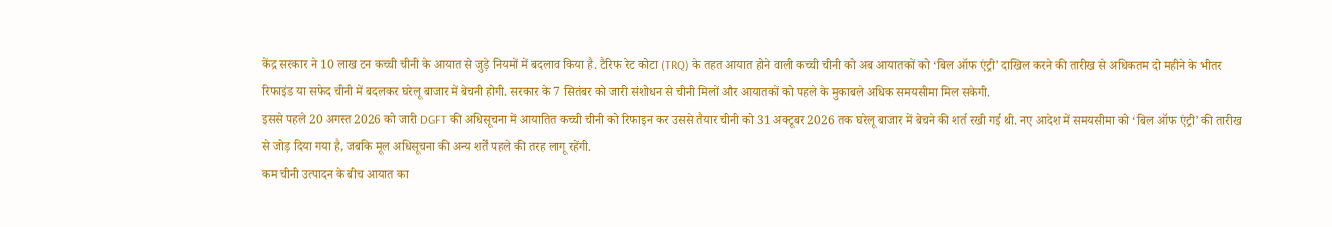केंद्र सरकार ने 10 लाख टन कच्ची चीनी के आयात से जुड़े नियमों में बदलाव किया है. टैरिफ रेट कोटा (TRQ) के तहत आयात होने वाली कच्ची चीनी को अब आयातकों को ‘बिल ऑफ एंट्री’ दाखिल करने की तारीख से अधिकतम दो महीने के भीतर रिफाइंड या सफेद चीनी में बदलकर घरेलू बाजार में बेचनी होगी. सरकार के 7 सितंबर को जारी संशोधन से चीनी मिलों और आयातकों को पहले के मुकाबले अधिक समयसीमा मिल सकेगी.
इससे पहले 20 अगस्त 2026 को जारी DGFT की अधिसूचना में आयातित कच्ची चीनी को रिफाइन कर उससे तैयार चीनी को 31 अक्टूबर 2026 तक घरेलू बाजार में बेचने की शर्त रखी गई थी. नए आदेश में समयसीमा को ‘बिल ऑफ एंट्री’ की तारीख से जोड़ दिया गया है, जबकि मूल अधिसूचना की अन्य शर्तें पहले की तरह लागू रहेंगी.
कम चीनी उत्पादन के बीच आयात का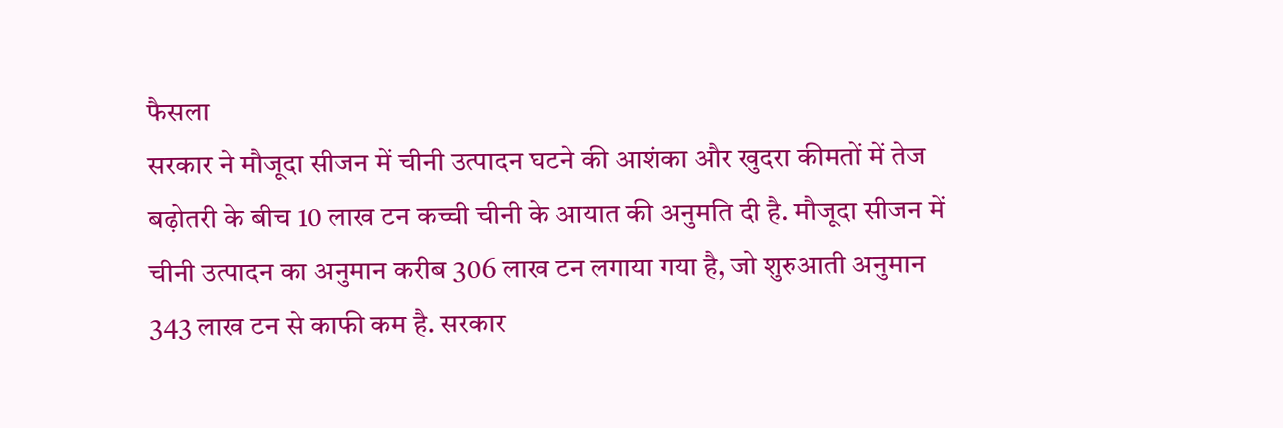फैसला
सरकार ने मौजूदा सीजन में चीनी उत्पादन घटने की आशंका और खुदरा कीमतों में तेज बढ़ोतरी के बीच 10 लाख टन कच्ची चीनी के आयात की अनुमति दी है. मौजूदा सीजन में चीनी उत्पादन का अनुमान करीब 306 लाख टन लगाया गया है, जो शुरुआती अनुमान 343 लाख टन से काफी कम है. सरकार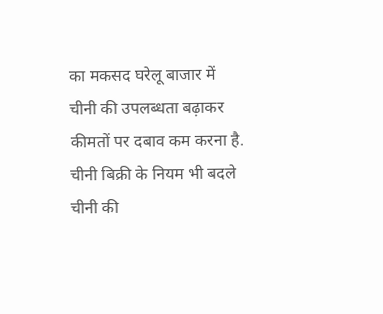का मकसद घरेलू बाजार में चीनी की उपलब्धता बढ़ाकर कीमतों पर दबाव कम करना है.
चीनी बिक्री के नियम भी बदले
चीनी की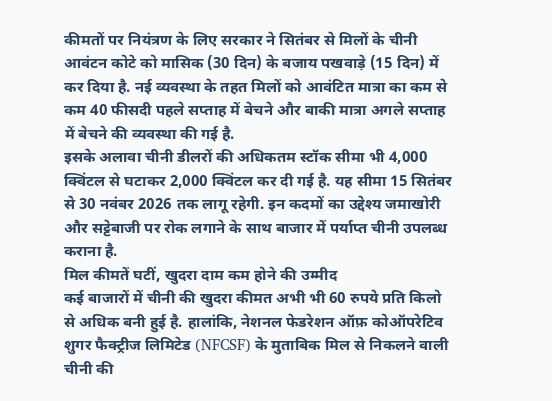कीमतों पर नियंत्रण के लिए सरकार ने सितंबर से मिलों के चीनी आवंटन कोटे को मासिक (30 दिन) के बजाय पखवाड़े (15 दिन) में कर दिया है. नई व्यवस्था के तहत मिलों को आवंटित मात्रा का कम से कम 40 फीसदी पहले सप्ताह में बेचने और बाकी मात्रा अगले सप्ताह में बेचने की व्यवस्था की गई है.
इसके अलावा चीनी डीलरों की अधिकतम स्टॉक सीमा भी 4,000 क्विंटल से घटाकर 2,000 क्विंटल कर दी गई है. यह सीमा 15 सितंबर से 30 नवंबर 2026 तक लागू रहेगी. इन कदमों का उद्देश्य जमाखोरी और सट्टेबाजी पर रोक लगाने के साथ बाजार में पर्याप्त चीनी उपलब्ध कराना है.
मिल कीमतें घटीं, खुदरा दाम कम होने की उम्मीद
कई बाजारों में चीनी की खुदरा कीमत अभी भी 60 रुपये प्रति किलो से अधिक बनी हुई है. हालांकि, नेशनल फेडरेशन ऑफ़ कोऑपरेटिव शुगर फैक्ट्रीज लिमिटेड (NFCSF) के मुताबिक मिल से निकलने वाली चीनी की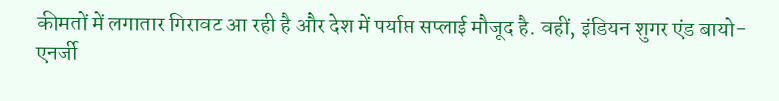कीमतों में लगातार गिरावट आ रही है और देश में पर्याप्त सप्लाई मौजूद है. वहीं, इंडियन शुगर एंड बायो-एनर्जी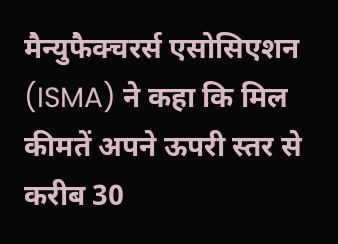मैन्युफैक्चरर्स एसोसिएशन (ISMA) ने कहा कि मिल कीमतें अपने ऊपरी स्तर से करीब 30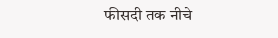फीसदी तक नीचे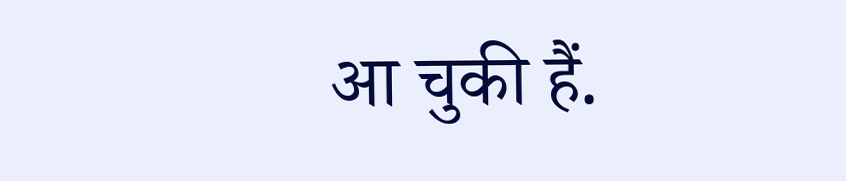आ चुकी हैं.